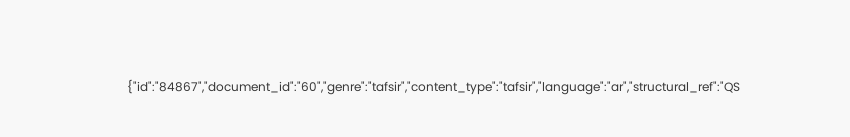{"id":"84867","document_id":"60","genre":"tafsir","content_type":"tafsir","language":"ar","structural_ref":"QS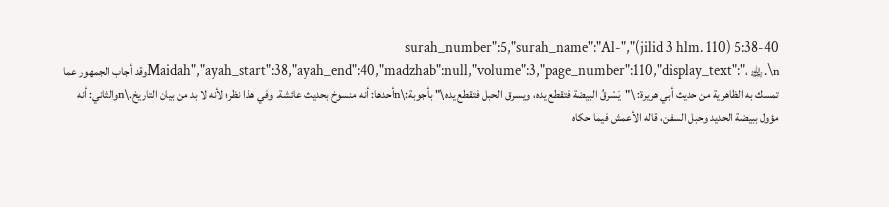5:38-40 (jilid 3 hlm. 110)","surah_number":5,"surah_name":"Al-Maidah","ayah_start":38,"ayah_end":40,"madzhab":null,"volume":3,"page_number":110,"display_text":"، ﵀.\nوقد أجاب الجمهور عما تمسك به الظاهرية من حديث أبي هريرة: \"يَسْرقُ البيضة فتقطع يده، ويسرق الحبل فتقطع يده\" بأجوبة:\nأحدها: أنه منسوخ بحديث عائشة. وفي هذا نظر؛ لأنه لا بد من بيان التاريخ.\nوالثاني: أنه مؤول ببيضة الحديد وحبل السفن، قاله الأعمش فيما حكاه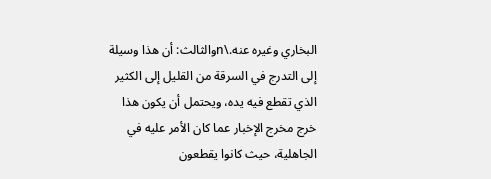البخاري وغيره عنه.\nوالثالث: أن هذا وسيلة إلى التدرج في السرقة من القليل إلى الكثير الذي تقطع فيه يده، ويحتمل أن يكون هذا خرج مخرج الإخبار عما كان الأمر عليه في الجاهلية، حيث كانوا يقطعون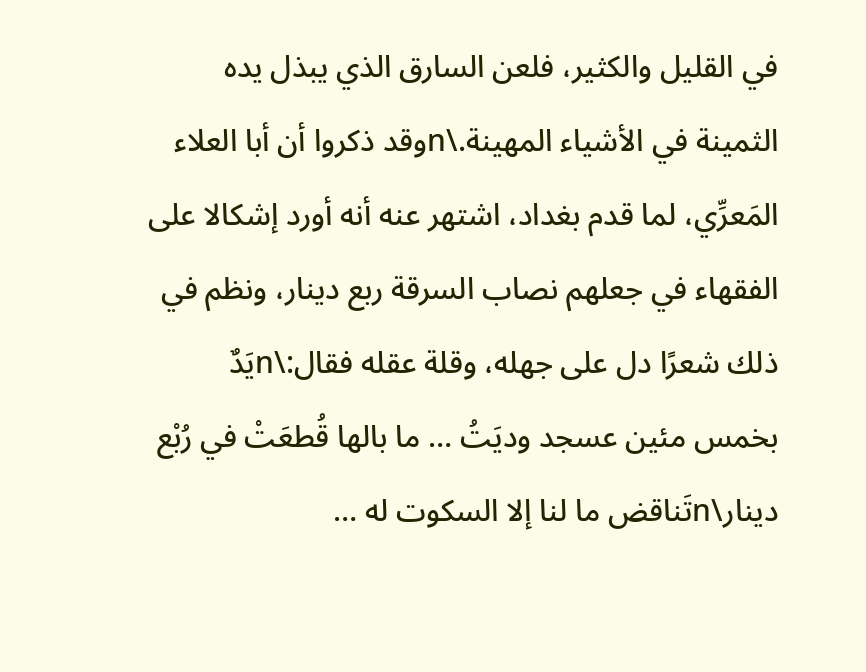في القليل والكثير، فلعن السارق الذي يبذل يده الثمينة في الأشياء المهينة.\nوقد ذكروا أن أبا العلاء المَعرِّي، لما قدم بغداد، اشتهر عنه أنه أورد إشكالا على الفقهاء في جعلهم نصاب السرقة ربع دينار، ونظم في ذلك شعرًا دل على جهله، وقلة عقله فقال:\nيَدٌ بخمس مئين عسجد وديَتُ … ما بالها قُطعَتْ في رُبْع دينار\nتَناقض ما لنا إلا السكوت له …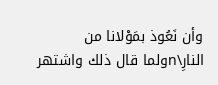وأن نَعُوذ بمَوْلانا من النارِ\nولما قال ذلك واشتهر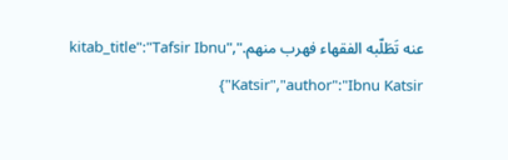عنه تَطَلّبه الفقهاء فهرب منهم.","kitab_title":"Tafsir Ibnu Katsir","author":"Ibnu Katsir"}